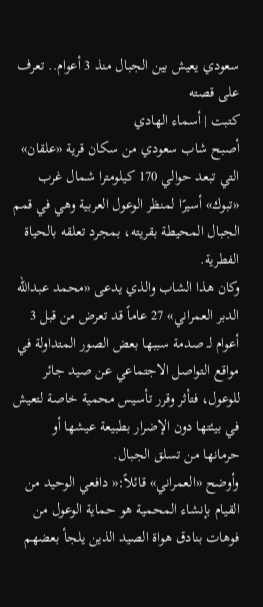سعودي يعيش بين الجبال منذ 3 أعوام.. تعرف على قصته
كتبت | أسماء الهادي
أصبح شاب سعودي من سكان قرية «علقان» التي تبعد حوالي 170 كيلومترا شمال غرب «تبوك» أسيرًا لمنظر الوعول العربية وهي في قمم الجبال المحيطة بقريته، بمجرد تعلقه بالحياة الفطرية.
وكان هذا الشاب والذي يدعى «محمد عبدالله الدبر العمراني» 27 عاماً قد تعرض من قبل 3 أعوام لـ صدمة سببها بعض الصور المتداولة في مواقع التواصل الاجتماعي عن صيد جائر للوعول، فتأثر وقرر تأسيس محمية خاصة لتعيش في بيئتها دون الإضرار بطبيعة عيشها أو حرمانها من تسلق الجبال.
وأوضح «العمراني» قائلاً:« دافعي الوحيد من القيام بإنشاء المحمية هو حماية الوعول من فوهات بنادق هواة الصيد الذين يلجأ بعضهم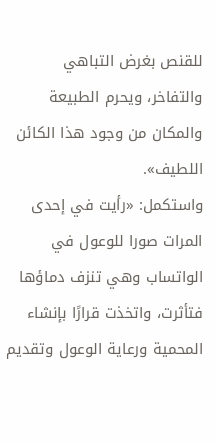للقنص بغرض التباهي والتفاخر، ويحرم الطبيعة والمكان من وجود هذا الكائن اللطيف».
واستكمل: «رأيت في إحدى المرات صورا للوعول في الواتساب وهي تنزف دماؤها فتأثرت، واتخذت قرارًا بإنشاء المحمية ورعاية الوعول وتقديم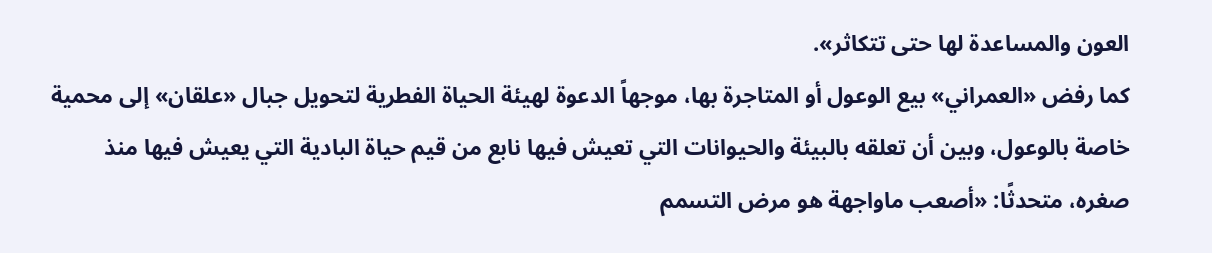العون والمساعدة لها حتى تتكاثر».
كما رفض «العمراني» بيع الوعول أو المتاجرة بها، موجهاً الدعوة لهيئة الحياة الفطرية لتحويل جبال «علقان» إلى محمية خاصة بالوعول، وبين أن تعلقه بالبيئة والحيوانات التي تعيش فيها نابع من قيم حياة البادية التي يعيش فيها منذ صغره، متحدثًا: «أصعب ماواجهة هو مرض التسمم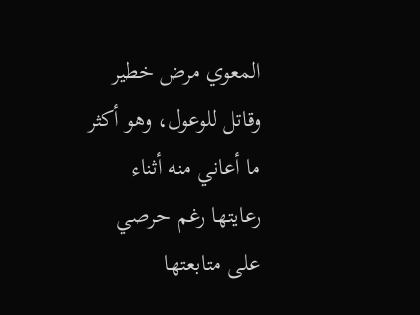المعوي مرض خطير وقاتل للوعول، وهو أكثر ما أعاني منه أثناء رعايتها رغم حرصي على متابعتها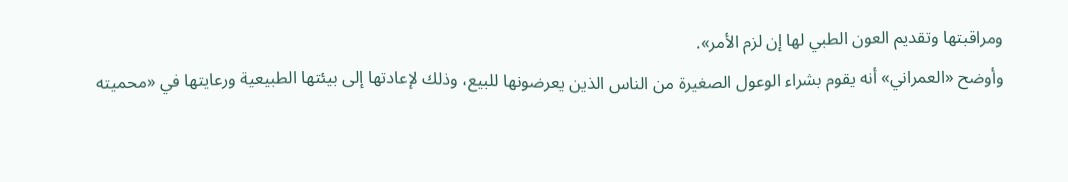ومراقبتها وتقديم العون الطبي لها إن لزم الأمر».
وأوضح «العمراني» أنه يقوم بشراء الوعول الصغيرة من الناس الذين يعرضونها للبيع، وذلك لإعادتها إلى بيئتها الطبيعية ورعايتها في «محميته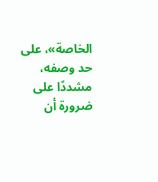الخاصة»، على حد وصفه، مشددًا على ضرورة أن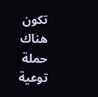تكون هناك حملة توعية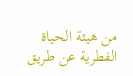من هيئة الحياة الفطرية عن طريق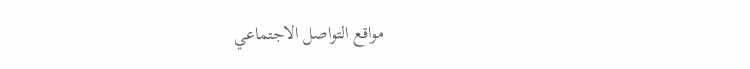مواقع التواصل الاجتماعي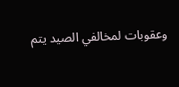وعقوبات لمخالفي الصيد يتم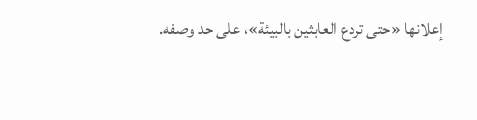إعلانها «حتى تردع العابثين بالبيئة»، على حد وصفه.